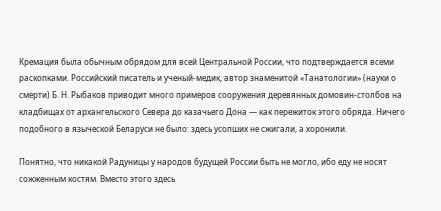Кремация была обычным обрядом для всей Центральной России, что подтверждается всеми раскопками. Российский писатель и ученый-медик, автор знаменитой «Танатологии» (науки о смерти) Б. Н. Рыбаков приводит много примеров сооружения деревянных домовин-столбов на кладбищах от архангельского Севера до казачьего Дона — как пережиток этого обряда. Ничего подобного в языческой Беларуси не было: здесь усопших не сжигали, а хоронили.

Понятно, что никакой Радуницы у народов будущей России быть не могло, ибо еду не носят сожженным костям. Вместо этого здесь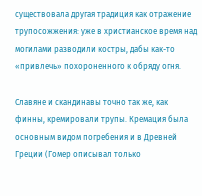существовала другая традиция как отражение трупосожжения: уже в христианское время над могилами разводили костры, дабы как-то «привлечь» похороненного к обряду огня.

Славяне и скандинавы точно так же, как финны, кремировали трупы. Кремация была основным видом погребения и в Древней Греции (Гомер описывал только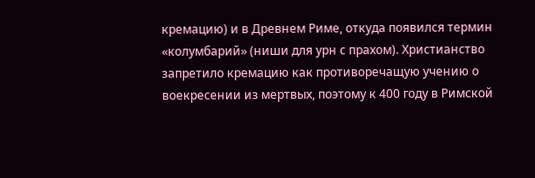кремацию) и в Древнем Риме, откуда появился термин «колумбарий» (ниши для урн с прахом). Христианство запретило кремацию как противоречащую учению о воекресении из мертвых, поэтому к 400 году в Римской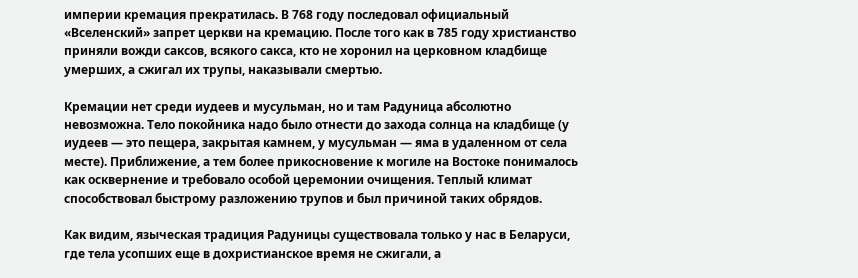империи кремация прекратилась. В 768 году последовал официальный «Вселенский» запрет церкви на кремацию. После того как в 785 году христианство приняли вожди саксов, всякого сакса, кто не хоронил на церковном кладбище умерших, а сжигал их трупы, наказывали смертью.

Кремации нет среди иудеев и мусульман, но и там Радуница абсолютно невозможна. Тело покойника надо было отнести до захода солнца на кладбище (у иудеев — это пещера, закрытая камнем, у мусульман — яма в удаленном от села месте). Приближение, а тем более прикосновение к могиле на Востоке понималось как осквернение и требовало особой церемонии очищения. Теплый климат способствовал быстрому разложению трупов и был причиной таких обрядов.

Как видим, языческая традиция Радуницы существовала только у нас в Беларуси, где тела усопших еще в дохристианское время не сжигали, а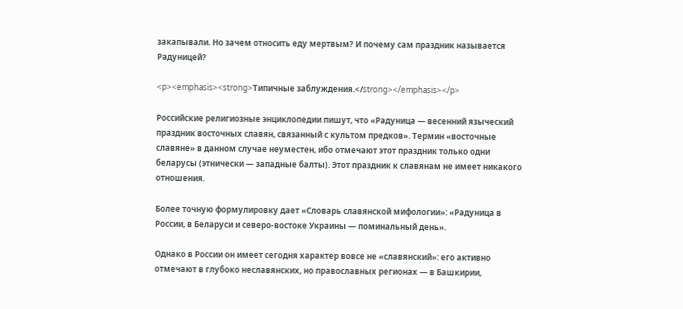закапывали. Но зачем относить еду мертвым? И почему сам праздник называется Радуницей?

<p><emphasis><strong>Типичные заблуждения.</strong></emphasis></p>

Российские религиозные энциклопедии пишут, что «Радуница — весенний языческий праздник восточных славян, связанный с культом предков». Термин «восточные славяне» в данном случае неуместен, ибо отмечают этот праздник только одни беларусы (этнически — западные балты). Этот праздник к славянам не имеет никакого отношения.

Более точную формулировку дает «Словарь славянской мифологии»: «Радуница в России, в Беларуси и северо-востоке Украины — поминальный день».

Однако в России он имеет сегодня характер вовсе не «славянский»: его активно отмечают в глубоко неславянских, но православных регионах — в Башкирии,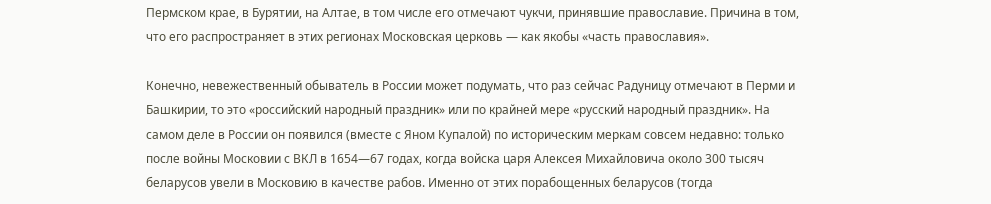Пермском крае, в Бурятии, на Алтае, в том числе его отмечают чукчи, принявшие православие. Причина в том, что его распространяет в этих регионах Московская церковь — как якобы «часть православия».

Конечно, невежественный обыватель в России может подумать, что раз сейчас Радуницу отмечают в Перми и Башкирии, то это «российский народный праздник» или по крайней мере «русский народный праздник». На самом деле в России он появился (вместе с Яном Купалой) по историческим меркам совсем недавно: только после войны Московии с ВКЛ в 1654—67 годах, когда войска царя Алексея Михайловича около 300 тысяч беларусов увели в Московию в качестве рабов. Именно от этих порабощенных беларусов (тогда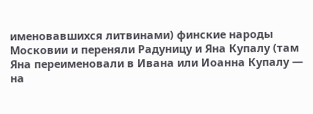именовавшихся литвинами) финские народы Московии и переняли Радуницу и Яна Купалу (там Яна переименовали в Ивана или Иоанна Купалу — на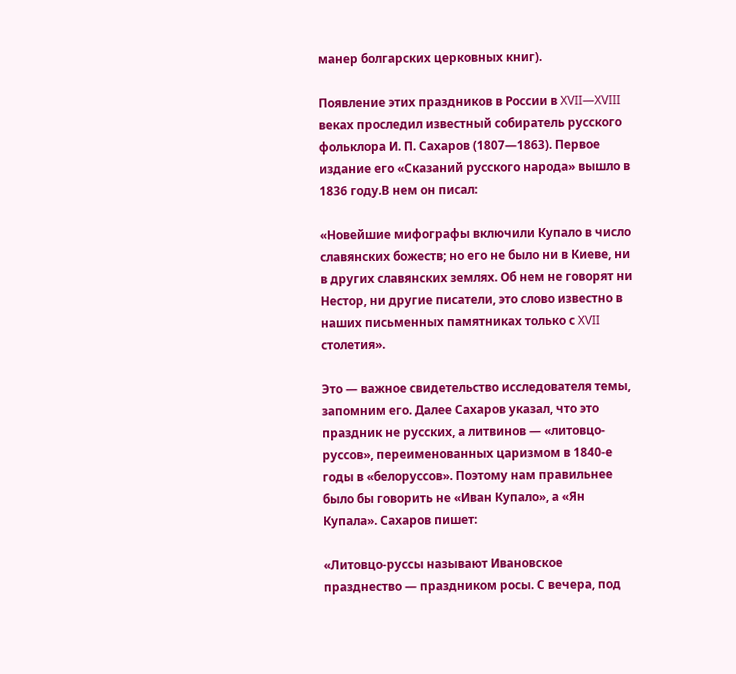манер болгарских церковных книг).

Появление этих праздников в России в XVII—XVIII веках проследил известный собиратель русского фольклора И. П. Сахаров (1807—1863). Первое издание его «Сказаний русского народа» вышло в 1836 году.В нем он писал:

«Новейшие мифографы включили Купало в число славянских божеств; но его не было ни в Киеве, ни в других славянских землях. Об нем не говорят ни Нестор, ни другие писатели, это слово известно в наших письменных памятниках только с XVII столетия».

Это — важное свидетельство исследователя темы, запомним его. Далее Сахаров указал, что это праздник не русских, а литвинов — «литовцо-руссов», переименованных царизмом в 1840-е годы в «белоруссов». Поэтому нам правильнее было бы говорить не «Иван Купало», а «Ян Купала». Сахаров пишет:

«Литовцо-руссы называют Ивановское празднество — праздником росы. С вечера, под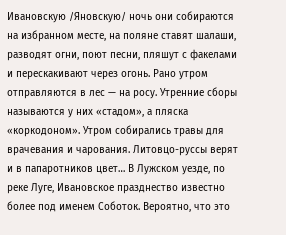Ивановскую /Яновскую/ ночь они собираются на избранном месте, на поляне ставят шалаши, разводят огни, поют песни, пляшут с факелами и перескакивают через огонь. Рано утром отправляются в лес — на росу. Утренние сборы называются у них «стадом», а пляска «коркодоном». Утром собирались травы для врачевания и чарования. Литовцо-руссы верят и в папаротников цвет… В Лужском уезде, по реке Луге, Ивановское празднество известно более под именем Соботок. Вероятно, что это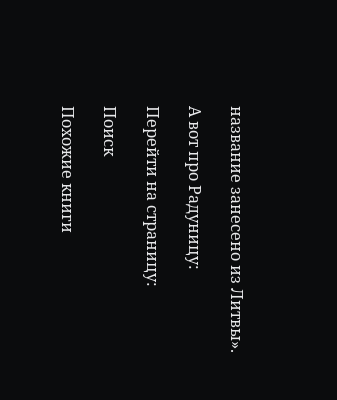название занесено из Литвы».

А вот про Радуницу:

Перейти на страницу:

Поиск

Похожие книги